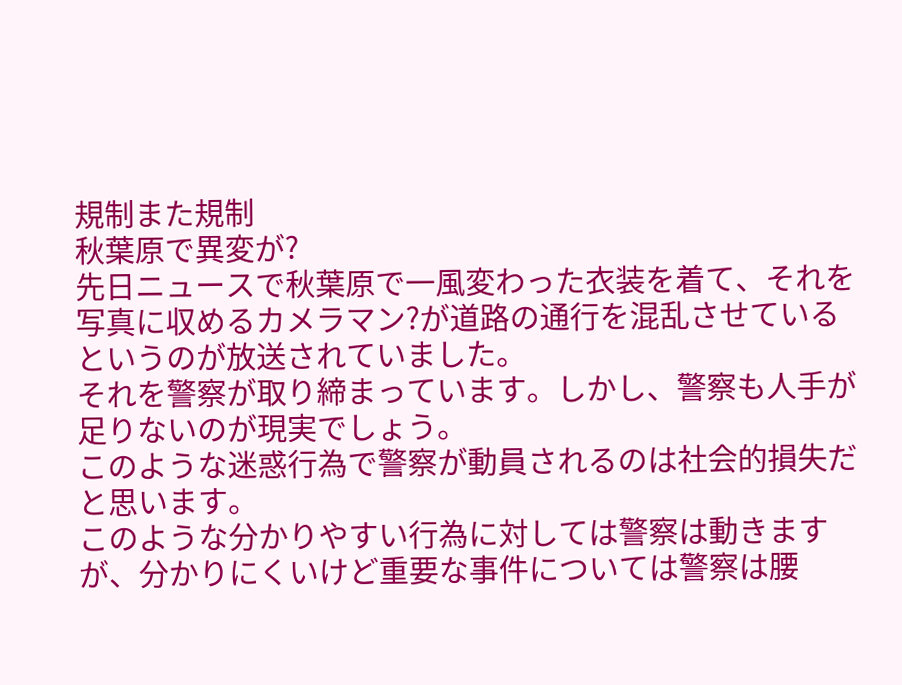規制また規制
秋葉原で異変が?
先日ニュースで秋葉原で一風変わった衣装を着て、それを写真に収めるカメラマン?が道路の通行を混乱させているというのが放送されていました。
それを警察が取り締まっています。しかし、警察も人手が足りないのが現実でしょう。
このような迷惑行為で警察が動員されるのは社会的損失だと思います。
このような分かりやすい行為に対しては警察は動きますが、分かりにくいけど重要な事件については警察は腰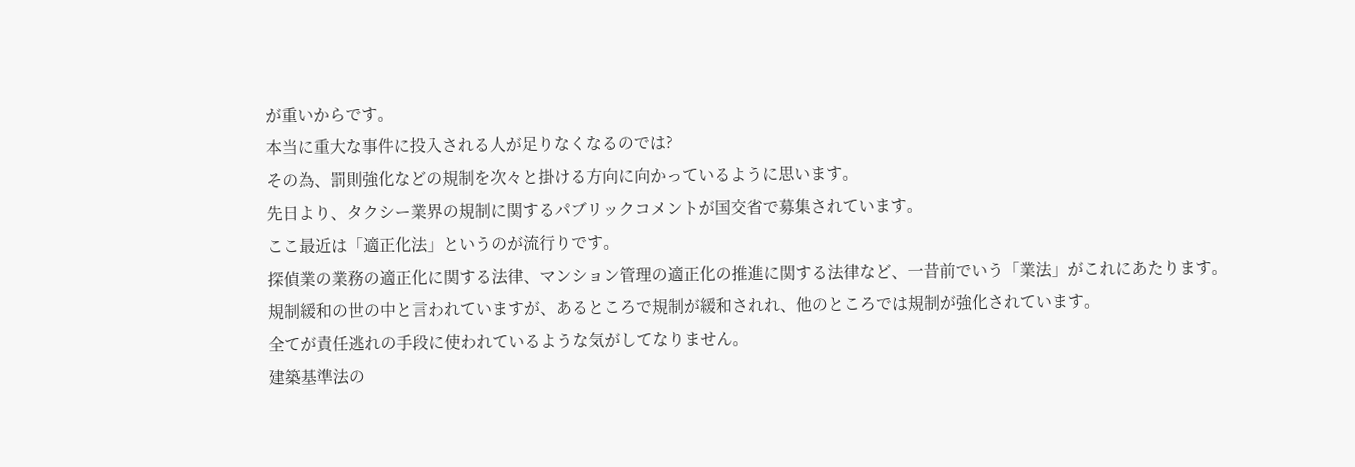が重いからです。
本当に重大な事件に投入される人が足りなくなるのでは?
その為、罰則強化などの規制を次々と掛ける方向に向かっているように思います。
先日より、タクシー業界の規制に関するパブリックコメントが国交省で募集されています。
ここ最近は「適正化法」というのが流行りです。
探偵業の業務の適正化に関する法律、マンション管理の適正化の推進に関する法律など、一昔前でいう「業法」がこれにあたります。
規制緩和の世の中と言われていますが、あるところで規制が緩和されれ、他のところでは規制が強化されています。
全てが責任逃れの手段に使われているような気がしてなりません。
建築基準法の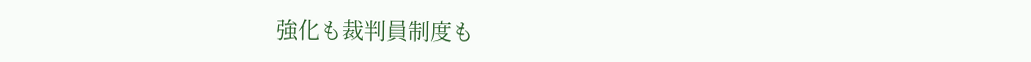強化も裁判員制度も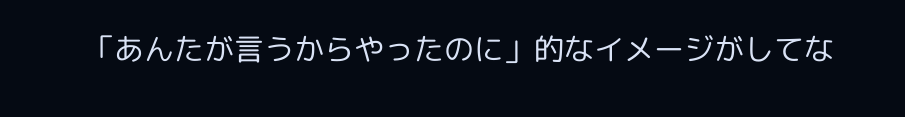「あんたが言うからやったのに」的なイメージがしてな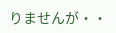りませんが・・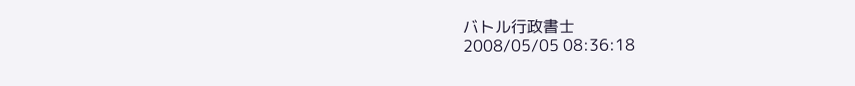バトル行政書士
2008/05/05 08:36:18